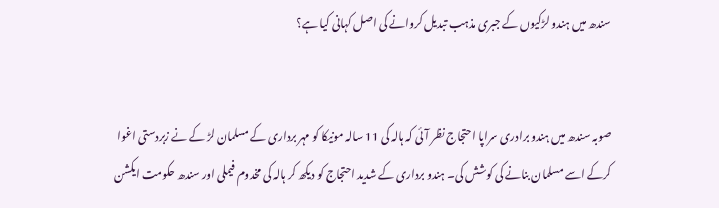سندھ میں ہندو لڑکیوں کے جبری مذہب تبدیل کروانے کی اصل کہانی کیا ہے؟


صوبہ سندھ میں ہندو برادری سراپا احتجاج نظر آئی کہ ہالہ کی 11 سالہ مونیکا کو مہر برداری کے مسلمان لڑ کے نے زبردستی اغوا کرکے اسے مسلمان بنانے کی کوشش کی۔ ہندو برداری کے شدید احتجاج کو دیکھ کر ہالہ کی مخدوم فیملی اور سندھ حکومت ایکشن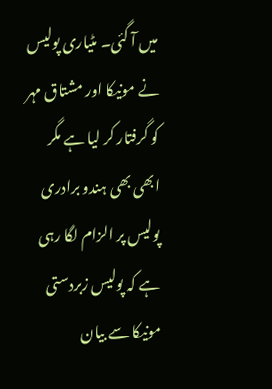میں آ گئی۔ مٹیاری پولیس نے مونیکا اور مشتاق مہر کو گرفتار کر لیا ہے مگر ابھی بھی ہندو برادری پولیس پر الزام لگا رہی ہے کہ پولیس زبردستی مونیکا سے بیان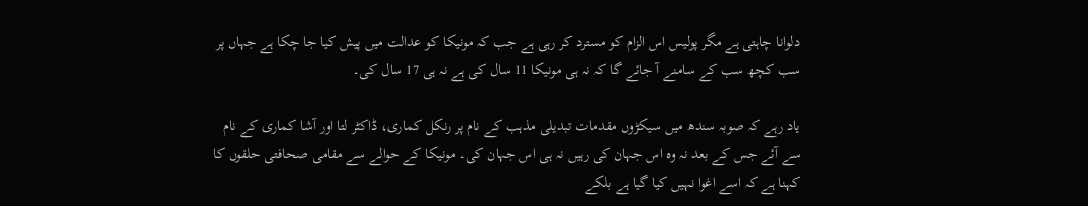دلوانا چاہتی ہے مگر پولیس اس الزام کو مسترد کر رہی ہے جب کہ مونیکا کو عدالت میں پیش کیا جا چکا ہے جہاں پر سب کچھ سب کے سامنے آ جائے گا کہ نہ ہی مونیکا 11 سال کی ہے نہ ہی 17 سال کی۔

یاد رہے کہ صوبہ سندھ میں سیکڑوں مقدمات تبدیلی مذہب کے نام پر رنکل کماری، ڈاکٹر لتا اور آشا کماری کے نام سے آئے جس کے بعد نہ وہ اس جہان کی رہیں نہ ہی اس جہان کی۔ مونیکا کے حوالے سے مقامی صحافتی حلقوں کا کہنا ہے کہ اسے اغوا نہیں کیا گیا ہے بلکے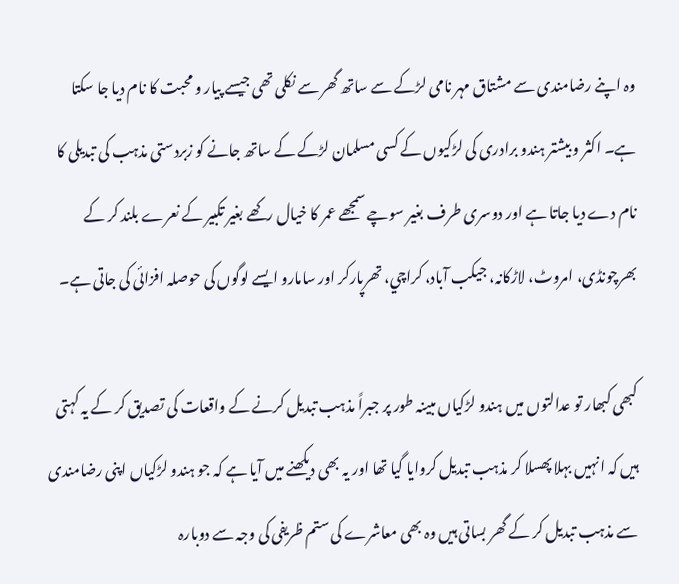وہ اپنے رضامندی سے مشتاق مہر نامی لڑکے سے ساتھ گھر سے نکلی تھی جیسے پیار و محبت کا نام دیا جا سکتا ہے۔ اکثر و بیشتر ہندو برادری کی لڑکیوں کے کسی مسلمان لڑکے کے ساتھ جانے کو زبردستی مذہب کی تبدیلی کا نام دے دیا جاتا ہے اور دوسری طرف بغیر سوچے سمجھے عمر کا خیال رکھے بغیر تکبیر کے نعرے بلند کر کے بھرچونڈی، امروٹ، لاڑکانہ، جیکب آباد، کراچي، تھرپارکر اور سامارو ایسے لوگوں کی حوصلہ افزائی کی جاتی ہے۔

کبھی کبھار تو عدالتوں میں ہندو لڑکیاں مبینہ طور پر جبراً مذہب تبدیل کرنے کے واقعات کی تصدیق کر کے یہ کہتی ہیں کہ انہیں بہلا پھسلا کر مذہب تبدیل کروایا گیا تھا اور یہ بھی دیکھنے میں آیا ہے کہ جو ہندو لڑکیاں اپنی رضامندی سے مذہب تبدیل کر کے گھر بساتی ہیں وہ بھی معاشرے کی ستم ظریفی کی وجہ سے دوبارہ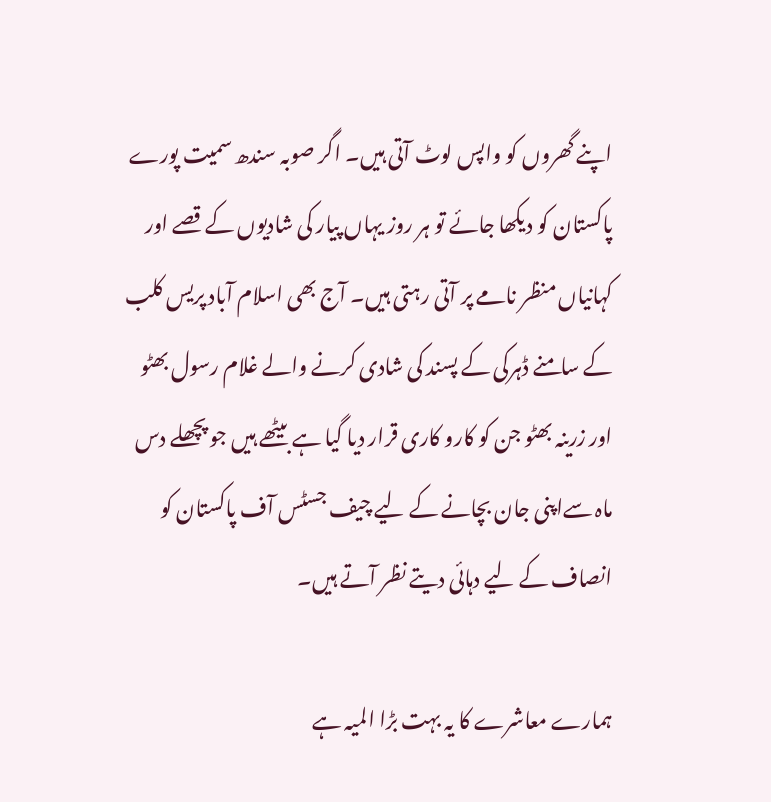اپنے گھروں کو واپس لوٹ آتی ہیں۔ اگر صوبہ سندھ سمیت پورے پاکستان کو دیکھا جائے تو ہر روز یہاں پیار کی شادیوں کے قصے اور کہانیاں منظر نامے پر آتی رہتی ہیں۔ آج بھی اسلام آباد پریس کلب کے سامنے ڈہرکی کے پسند کی شادی کرنے والے غلام رسول بھٹو اور زرینہ بھٹو جن کو کارو کاری قرار دیا گیا ہے بیٹھے ہیں جو پچھلے دس ماہ سےاپنی جان بچانے کے لیے چیف جسٹس آف پاکستان کو انصاف کے لیے دہائی دیتے نظر آتے ہیں۔

ہمارے معاشرے کا یہ بہت بڑا المیہ ہے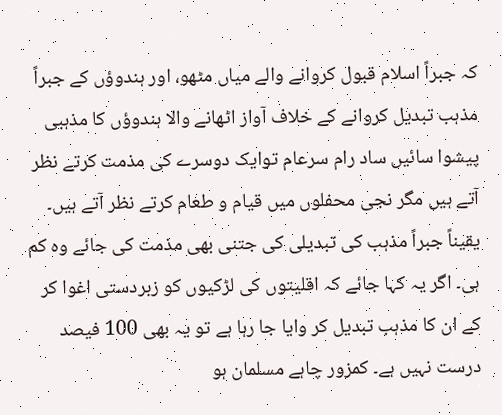کہ جبراً اسلام قبول کروانے والے میاں مٹھو، اور ہندوؤں کے جبراً مذہب تبدیل کروانے کے خلاف آواز اٹھانے والا ہندوؤں کا مذہبی پیشوا سائیں ساد رام سرعام توایک دوسرے کی مذمت کرتے نظر آتے ہیں مگر نجی محفلوں میں قیام و طعام کرتے نظر آتے ہیں۔ یقیناً جبراً مذہب کی تبدیلی کی جتنی بھی مذمت کی جائے وہ کم ہی۔ اگر یہ کہا جائے کہ اقلیتوں کی لڑکیوں کو زبردستی اغوا کر کے ان کا مذہب تبدیل کر وایا جا رہا ہے تو یہ بھی 100 فیصد درست نہیں ہے۔ کمزور چاہے مسلمان ہو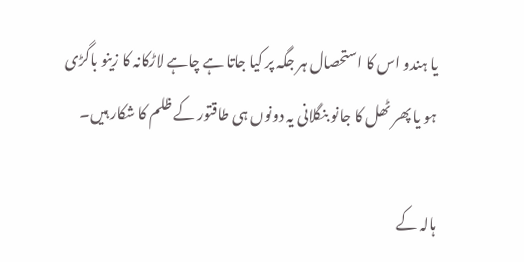یا ہندو اس کا استحصال ہر جگہ پر کیا جاتا ہے چاہے لاڑکانہ کا زینو باگڑی ہو یا پھر ٹھل کا جانو بنگلانی یہ دونوں ہی طاقتور کے ظلم کا شکار ہیں۔

ہالہ کے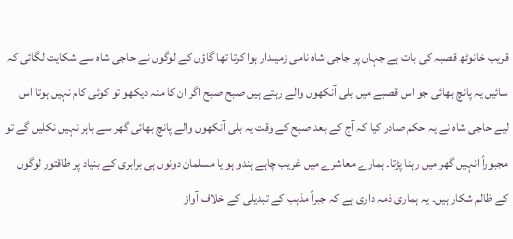قریب خانوٹھ قصبہ کی بات ہے جہاں پر جاجی شاہ نامی زمیںدار ہوا کرتا تھا گاؤں کے لوگوں نے حاجی شاہ سے شکایت لگائی کہ سائیں یہ پانچ بھائی جو اس قصبے میں بلی آنکھوں والے رہتے ہیں صبح صبح اگر ان کا منہ دیکھو تو کوئی کام نہیں ہوتا اس لیے حاجی شاہ نے یہ حکم صادر کیا کہ آج کے بعد صبح کے وقت یہ بلی آنکھوں والے پانچ بھائی گھر سے باہر نہیں نکلیں گے تو مجبوراً انہیں گھر میں رہنا پڑتا۔ ہمارے معاشرے میں غریب چاہے ہندو ہو یا مسلمان دونوں ہی برابری کے بنیاد پر طاقتور لوگوں کے ظالم شکار ہیں۔ یہ ہماری ذمہ داری ہے کہ جبراً مذہب کے تبدیلی کے خلاف آواز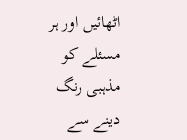اٹھائیں اور ہر مسئلے کو مذہبی رنگ دینے سے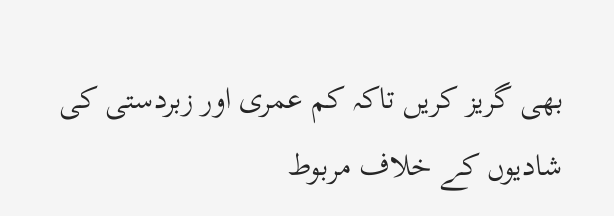بھی گریز کریں تاکہ کم عمری اور زبردستی کی شادیوں کے خلاف مربوط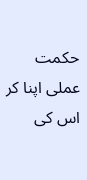حکمت عملی اپنا کر اس کی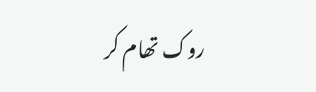روک تھام کر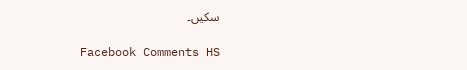سکیں۔

Facebook Comments HS